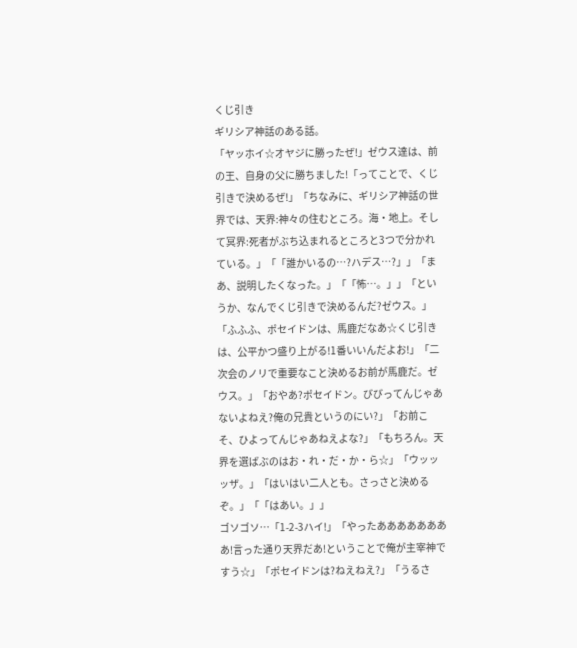くじ引き
ギリシア神話のある話。
「ヤッホイ☆オヤジに勝ったぜ!」ゼウス達は、前の王、自身の父に勝ちました!「ってことで、くじ引きで決めるぜ!」「ちなみに、ギリシア神話の世界では、天界:神々の住むところ。海・地上。そして冥界:死者がぶち込まれるところと3つで分かれている。」「「誰かいるの…?ハデス…?」」「まあ、説明したくなった。」「「怖…。」」「というか、なんでくじ引きで決めるんだ?ゼウス。」「ふふふ、ポセイドンは、馬鹿だなあ☆くじ引きは、公平かつ盛り上がる!1番いいんだよお!」「二次会のノリで重要なこと決めるお前が馬鹿だ。ゼウス。」「おやあ?ポセイドン。びびってんじゃあないよねえ?俺の兄貴というのにい?」「お前こそ、ひよってんじゃあねえよな?」「もちろん。天界を選ばぶのはお・れ・だ・か・ら☆」「ウッッッザ。」「はいはい二人とも。さっさと決めるぞ。」「「はあい。」」
ゴソゴソ…「1-2-3ハイ!」「やったああああああああ!言った通り天界だあ!ということで俺が主宰神ですう☆」「ポセイドンは?ねえねえ?」「うるさ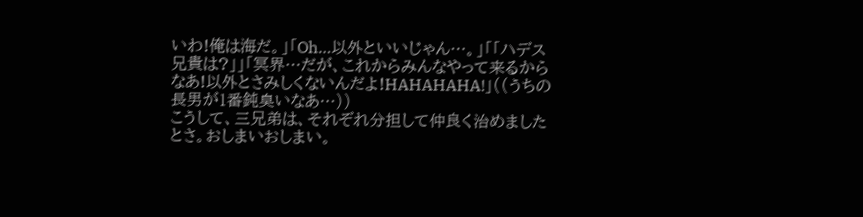いわ!俺は海だ。」「Oh…以外といいじゃん…。」「「ハデス兄貴は?」」「冥界…だが、これからみんなやって来るからなあ!以外とさみしくないんだよ!HAHAHAHA!」((うちの長男が1番鈍臭いなあ…))
こうして、三兄弟は、それぞれ分担して仲良く治めましたとさ。おしまいおしまい。